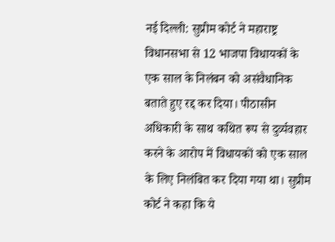नई दिल्ली: सुप्रीम कोर्ट ने महाराष्ट्र विधानसभा से 12 भाजपा विधायकों के एक साल के निलंबन को असंवैधानिक बताते हुए रद्द कर दिया। पीठासीन अधिकारी के साथ कथित रूप से दुर्व्यवहार करने के आरोप में विधायकों को एक साल के लिए निलंबित कर दिया गया था। सुप्रीम कोर्ट ने कहा कि ये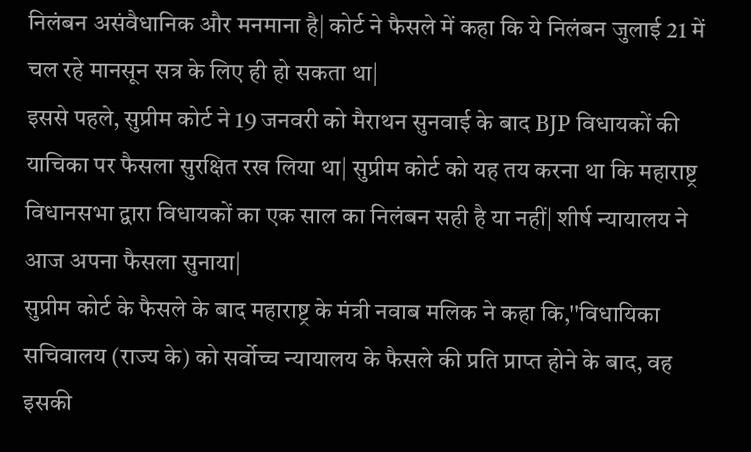निलंबन असंवैधानिक और मनमाना है| कोर्ट ने फैसले में कहा कि ये निलंबन जुलाई 21 में चल रहे मानसून सत्र के लिए ही हो सकता था|
इससे पहले, सुप्रीम कोर्ट ने 19 जनवरी को मैराथन सुनवाई के बाद BJP विधायकों की याचिका पर फैसला सुरक्षित रख लिया था| सुप्रीम कोर्ट को यह तय करना था कि महाराष्ट्र विधानसभा द्वारा विधायकों का एक साल का निलंबन सही है या नहीं| शीर्ष न्यायालय ने आज अपना फैसला सुनाया|
सुप्रीम कोर्ट के फैसले के बाद महाराष्ट्र के मंत्री नवाब मलिक ने कहा कि,''विधायिका सचिवालय (राज्य के) को सर्वोच्च न्यायालय के फैसले की प्रति प्राप्त होने के बाद, वह इसकी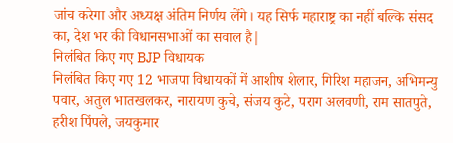जांच करेगा और अध्यक्ष अंतिम निर्णय लेंगे। यह सिर्फ महाराष्ट्र का नहीं बल्कि संसद का, देश भर की विधानसभाओं का सवाल है|
निलंबित किए गए BJP विधायक
निलंबित किए गए 12 भाजपा विधायकों में आशीष शेलार, गिरिश महाजन, अभिमन्यु पवार, अतुल भातखलकर, नारायण कुचे, संजय कुटे, पराग अलवणी, राम सातपुते, हरीश पिंपले, जयकुमार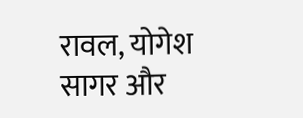रावल, योगेश सागर और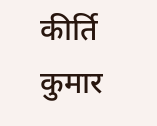कीर्ति कुमार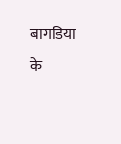बागडिया के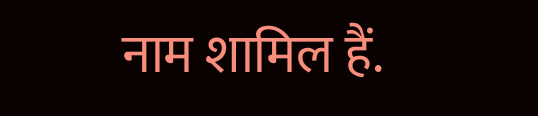नाम शामिल हैं.